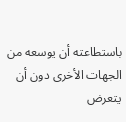باستطاعته أن يوسعه من الجهات الأخرى دون أن يتعرض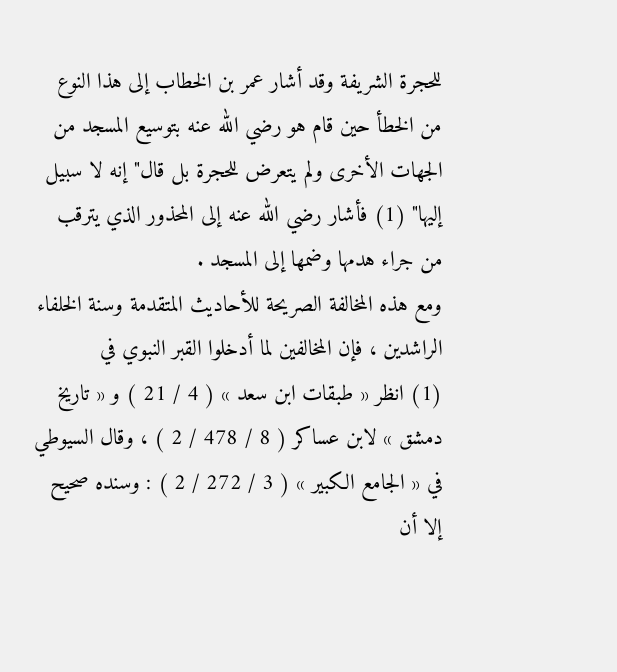للحجرة الشريفة وقد أشار عمر بن الخطاب إلى هذا النوع من الخطأ حين قام هو رضي الله عنه بتوسيع المسجد من الجهات الأخرى ولم يتعرض للحجرة بل قال"إنه لا سبيل إليها" (1) فأشار رضي الله عنه إلى المحذور الذي يترقب من جراء هدمها وضمها إلى المسجد .
ومع هذه المخالفة الصريحة للأحاديث المتقدمة وسنة الخلفاء الراشدين ، فإن المخالفين لما أدخلوا القبر النبوي في
(1) انظر « طبقات ابن سعد » ( 4 / 21 ) و « تاريخ دمشق » لابن عساكر ( 8 / 478 / 2 ) ، وقال السيوطي في « الجامع الكبير » ( 3 / 272 / 2 ) : وسنده صحيح إلا أن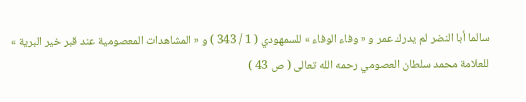سالما أبا النضر لم يدرك عمر و « وفاء الوفاء » للسمهودي ( 1 / 343 ) و « المشاهدات المعصومية عند قبر خير البرية » للعلامة محمد سلطان العصومي رحمه الله تعالى ( ص 43 )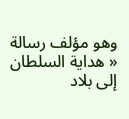وهو مؤلف رسالة « هداية السلطان إلى بلاد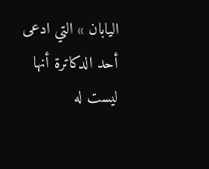اليابان » التي ادعى أحد الدكاترة أنها ليست له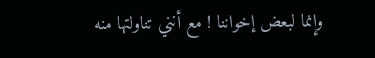وإنما لبعض إخواننا ! مع أنني تناولتها منه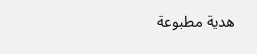هدية مطبوعة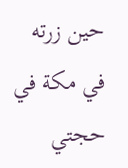حين زرته في مكة في حجتي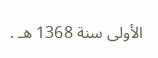الأولى سنة 1368 هـ .